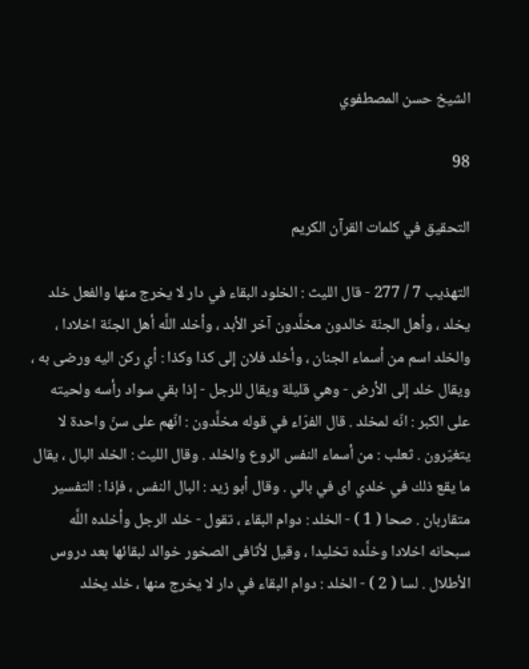الشيخ حسن المصطفوي

98

التحقيق في كلمات القرآن الكريم

التهذيب 7 / 277 - قال الليث : الخلود البقاء في دار لا يخرج منها والفعل خلد يخلد ، وأهل الجنّة خالدون مخلَّدون آخر الأبد ، وأخلد اللَّه أهل الجنّة اخلادا ، والخلد اسم من أسماء الجنان ، وأخلد فلان إلى كذا وكذا : أي ركن اليه ورضى به ، ويقال خلد إلى الأرض - وهي قليلة ويقال للرجل - إذا بقي سواد رأسه ولحيته على الكبر : انّه لمخلد . قال الفرّاء في قوله مخلَّدون : انّهم على سنّ واحدة لا يتغيّرون . ثعلب : من أسماء النفس الروع والخلد . وقال الليث : الخلد البال ، يقال ما يقع ذلك في خلدي اى في بالي . وقال أبو زيد : البال النفس ، فإذا : التفسير متقاربان . صحا ( 1 ) - الخلد : دوام البقاء ، تقول - خلد الرجل وأخلده اللَّه سبحانه اخلادا وخلَّده تخليدا ، وقيل لأثافى الصخور خوالد لبقائها بعد دروس الأطلال . لسا ( 2 ) - الخلد : دوام البقاء في دار لا يخرج منها ، خلد يخلد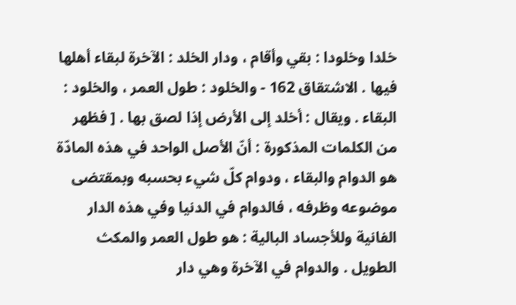خلدا وخلودا : بقي وأقام ، ودار الخلد : الآخرة لبقاء أهلها فيها . الاشتقاق 162 - والخلود : طول العمر ، والخلود : البقاء . ويقال : أخلد إلى الأرض إذا لصق بها . [ فظهر من الكلمات المذكورة : أنّ الأصل الواحد في هذه المادّة هو الدوام والبقاء ، ودوام كلّ شيء بحسبه وبمقتضى موضوعه وظرفه ، فالدوام في الدنيا وفي هذه الدار الفانية وللأجساد البالية : هو طول العمر والمكث الطويل . والدوام في الآخرة وهي دار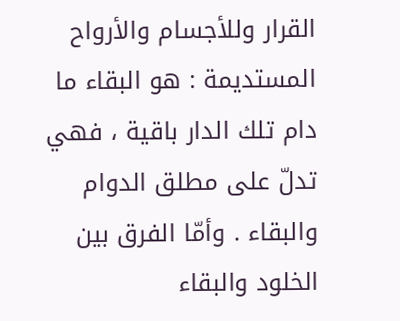القرار وللأجسام والأرواح المستديمة : هو البقاء ما دام تلك الدار باقية ، فهي تدلّ على مطلق الدوام والبقاء . وأمّا الفرق بين الخلود والبقاء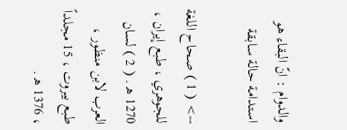والدوام : انّ البقاء هو استدامة حالة سابقة

--> ( 1 ) صحاح اللغة للجوهري ، طبع إيران ، 1270 ه‍ . ( 2 ) لسان العرب لابن منظور ، طبع بيروت ، 15 مجلداً ، 1376 ه‍ .